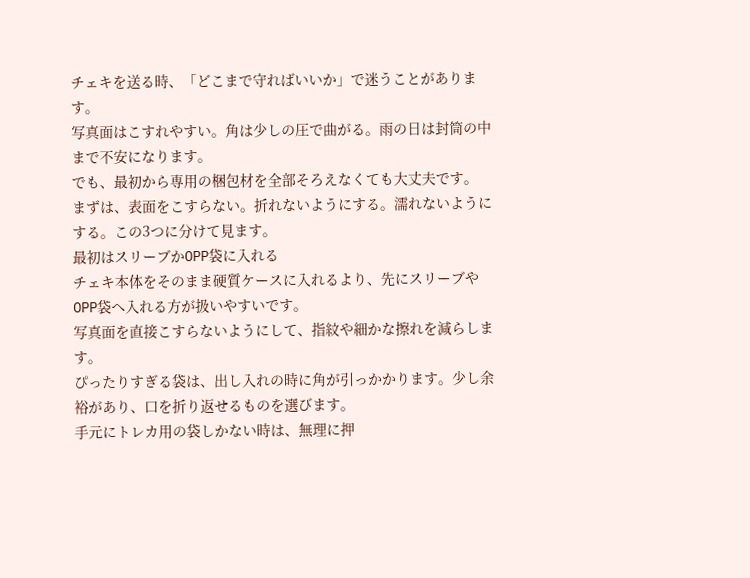チェキを送る時、「どこまで守ればいいか」で迷うことがあります。
写真面はこすれやすい。角は少しの圧で曲がる。雨の日は封筒の中まで不安になります。
でも、最初から専用の梱包材を全部そろえなくても大丈夫です。
まずは、表面をこすらない。折れないようにする。濡れないようにする。この3つに分けて見ます。
最初はスリーブかOPP袋に入れる
チェキ本体をそのまま硬質ケースに入れるより、先にスリーブやOPP袋へ入れる方が扱いやすいです。
写真面を直接こすらないようにして、指紋や細かな擦れを減らします。
ぴったりすぎる袋は、出し入れの時に角が引っかかります。少し余裕があり、口を折り返せるものを選びます。
手元にトレカ用の袋しかない時は、無理に押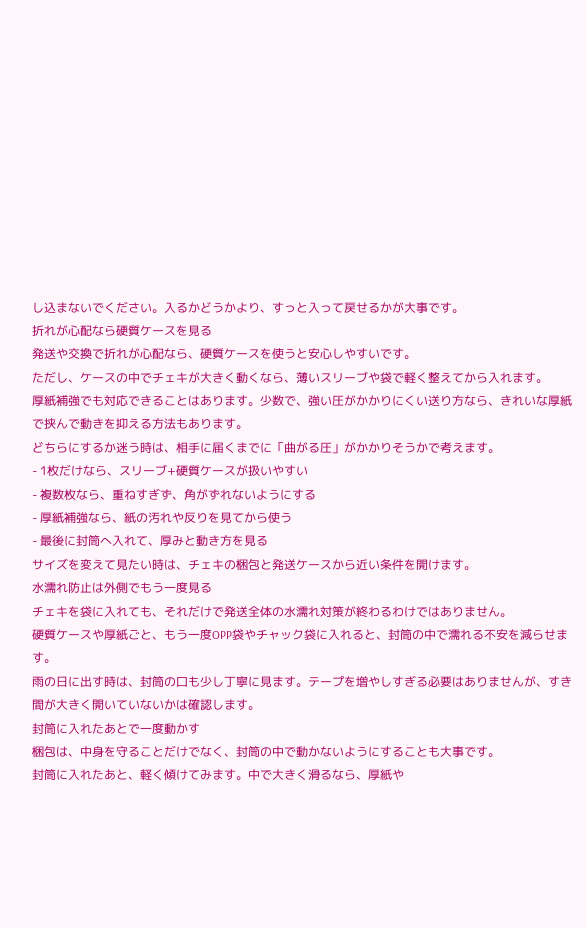し込まないでください。入るかどうかより、すっと入って戻せるかが大事です。
折れが心配なら硬質ケースを見る
発送や交換で折れが心配なら、硬質ケースを使うと安心しやすいです。
ただし、ケースの中でチェキが大きく動くなら、薄いスリーブや袋で軽く整えてから入れます。
厚紙補強でも対応できることはあります。少数で、強い圧がかかりにくい送り方なら、きれいな厚紙で挟んで動きを抑える方法もあります。
どちらにするか迷う時は、相手に届くまでに「曲がる圧」がかかりそうかで考えます。
- 1枚だけなら、スリーブ+硬質ケースが扱いやすい
- 複数枚なら、重ねすぎず、角がずれないようにする
- 厚紙補強なら、紙の汚れや反りを見てから使う
- 最後に封筒へ入れて、厚みと動き方を見る
サイズを変えて見たい時は、チェキの梱包と発送ケースから近い条件を開けます。
水濡れ防止は外側でもう一度見る
チェキを袋に入れても、それだけで発送全体の水濡れ対策が終わるわけではありません。
硬質ケースや厚紙ごと、もう一度OPP袋やチャック袋に入れると、封筒の中で濡れる不安を減らせます。
雨の日に出す時は、封筒の口も少し丁寧に見ます。テープを増やしすぎる必要はありませんが、すき間が大きく開いていないかは確認します。
封筒に入れたあとで一度動かす
梱包は、中身を守ることだけでなく、封筒の中で動かないようにすることも大事です。
封筒に入れたあと、軽く傾けてみます。中で大きく滑るなら、厚紙や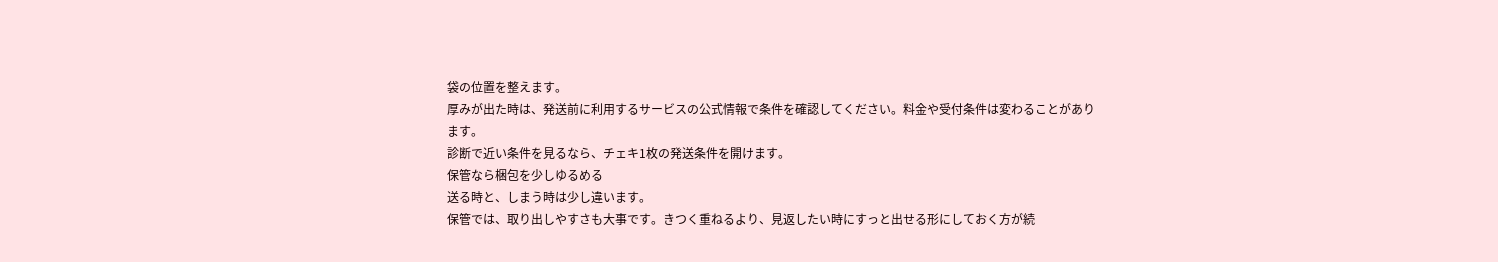袋の位置を整えます。
厚みが出た時は、発送前に利用するサービスの公式情報で条件を確認してください。料金や受付条件は変わることがあります。
診断で近い条件を見るなら、チェキ1枚の発送条件を開けます。
保管なら梱包を少しゆるめる
送る時と、しまう時は少し違います。
保管では、取り出しやすさも大事です。きつく重ねるより、見返したい時にすっと出せる形にしておく方が続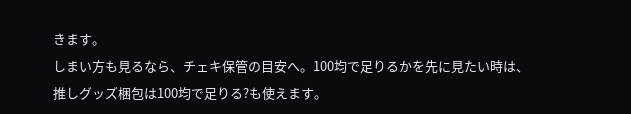きます。
しまい方も見るなら、チェキ保管の目安へ。100均で足りるかを先に見たい時は、推しグッズ梱包は100均で足りる?も使えます。